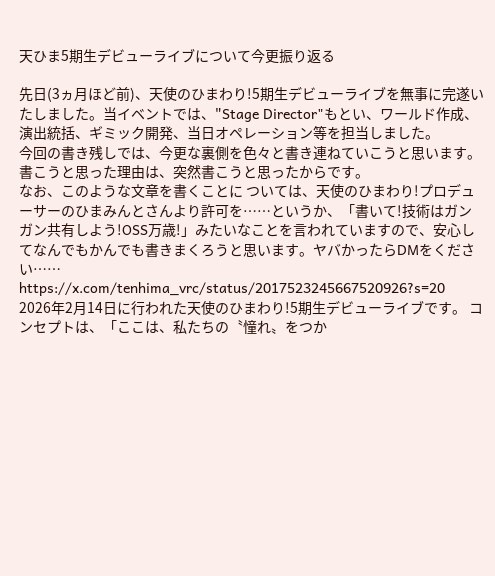天ひま5期生デビューライブについて今更振り返る

先日(3ヵ月ほど前)、天使のひまわり!5期生デビューライブを無事に完遂いたしました。当イベントでは、"Stage Director"もとい、ワールド作成、演出統括、ギミック開発、当日オペレーション等を担当しました。
今回の書き残しでは、今更な裏側を色々と書き連ねていこうと思います。書こうと思った理由は、突然書こうと思ったからです。
なお、このような文章を書くことに ついては、天使のひまわり!プロデューサーのひまみんとさんより許可を……というか、「書いて!技術はガンガン共有しよう!OSS万歳!」みたいなことを言われていますので、安心してなんでもかんでも書きまくろうと思います。ヤバかったらDMをください……
https://x.com/tenhima_vrc/status/2017523245667520926?s=20
2026年2月14日に行われた天使のひまわり!5期生デビューライブです。 コンセプトは、「ここは、私たちの〝憧れ〟をつか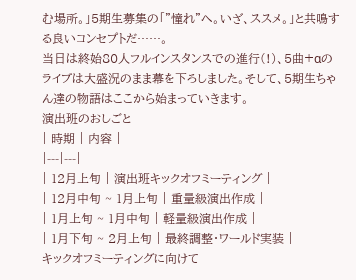む場所。」5期生募集の「"憧れ"へ。いざ、ススメ。」と共鳴する良いコンセプトだ……。
当日は終始80人フルインスタンスでの進行(!)、5曲+αのライブは大盛況のまま幕を下ろしました。そして、5期生ちゃん達の物語はここから始まっていきます。
演出班のおしごと
| 時期 | 内容 |
|---|---|
| 12月上旬 | 演出班キックオフミーティング |
| 12月中旬 ~ 1月上旬 | 重量級演出作成 |
| 1月上旬 ~ 1月中旬 | 軽量級演出作成 |
| 1月下旬 ~ 2月上旬 | 最終調整・ワールド実装 |
キックオフミーティングに向けて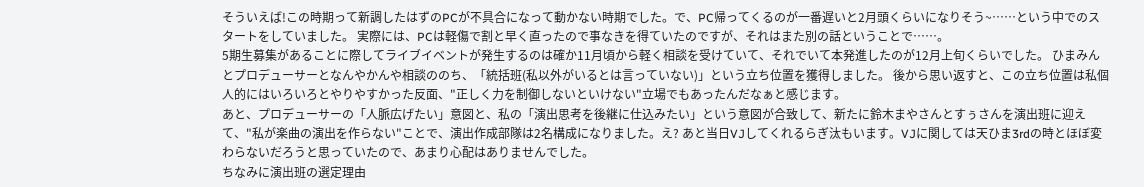そういえば!この時期って新調したはずのPCが不具合になって動かない時期でした。で、PC帰ってくるのが一番遅いと2月頭くらいになりそう~……という中でのスタートをしていました。 実際には、PCは軽傷で割と早く直ったので事なきを得ていたのですが、それはまた別の話ということで……。
5期生募集があることに際してライブイベントが発生するのは確か11月頃から軽く相談を受けていて、それでいて本発進したのが12月上旬くらいでした。 ひまみんとプロデューサーとなんやかんや相談ののち、「統括班(私以外がいるとは言っていない)」という立ち位置を獲得しました。 後から思い返すと、この立ち位置は私個人的にはいろいろとやりやすかった反面、"正しく力を制御しないといけない"立場でもあったんだなぁと感じます。
あと、プロデューサーの「人脈広げたい」意図と、私の「演出思考を後継に仕込みたい」という意図が合致して、新たに鈴木まやさんとすぅさんを演出班に迎えて、"私が楽曲の演出を作らない"ことで、演出作成部隊は2名構成になりました。え? あと当日VJしてくれるらぎ汰もいます。VJに関しては天ひま3rdの時とほぼ変わらないだろうと思っていたので、あまり心配はありませんでした。
ちなみに演出班の選定理由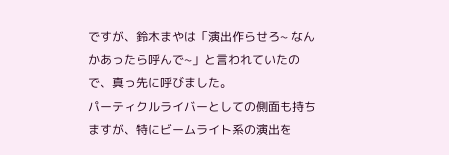ですが、鈴木まやは「演出作らせろ~ なんかあったら呼んで~」と言われていたので、真っ先に呼びました。
パーティクルライバーとしての側面も持ちますが、特にビームライト系の演出を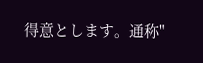得意とします。通称"